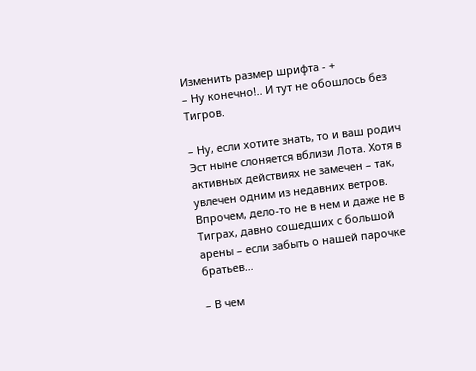Изменить размер шрифта - +
– Ну конечно!.. И тут не обошлось без Тигров.

– Ну, если хотите знать, то и ваш родич Эст ныне слоняется вблизи Лота. Хотя в активных действиях не замечен – так, увлечен одним из недавних ветров. Впрочем, дело‑то не в нем и даже не в Тиграх, давно сошедших с большой арены – если забыть о нашей парочке братьев…

– В чем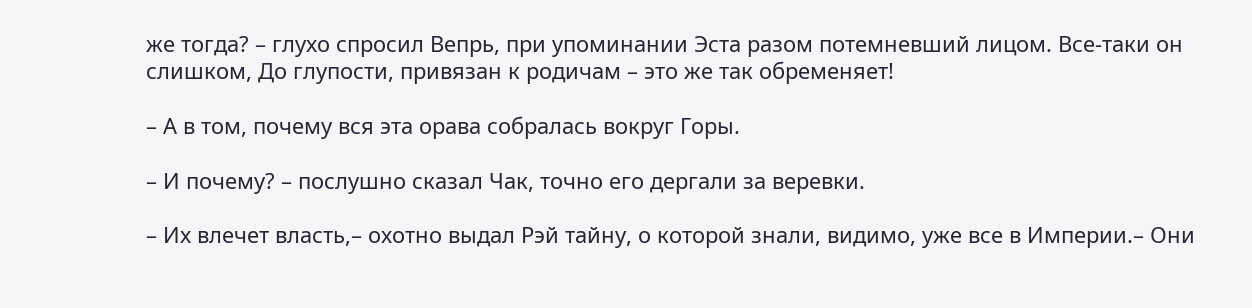же тогда? – глухо спросил Вепрь, при упоминании Эста разом потемневший лицом. Все‑таки он слишком, До глупости, привязан к родичам – это же так обременяет!

– А в том, почему вся эта орава собралась вокруг Горы.

– И почему? – послушно сказал Чак, точно его дергали за веревки.

– Их влечет власть,– охотно выдал Рэй тайну, о которой знали, видимо, уже все в Империи.– Они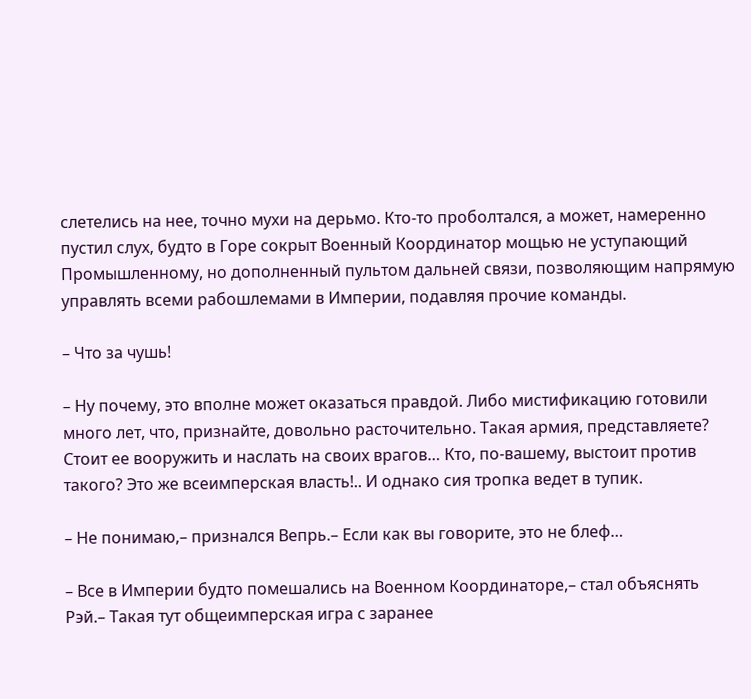слетелись на нее, точно мухи на дерьмо. Кто‑то проболтался, а может, намеренно пустил слух, будто в Горе сокрыт Военный Координатор мощью не уступающий Промышленному, но дополненный пультом дальней связи, позволяющим напрямую управлять всеми рабошлемами в Империи, подавляя прочие команды.

– Что за чушь!

– Ну почему, это вполне может оказаться правдой. Либо мистификацию готовили много лет, что, признайте, довольно расточительно. Такая армия, представляете? Стоит ее вооружить и наслать на своих врагов… Кто, по‑вашему, выстоит против такого? Это же всеимперская власть!.. И однако сия тропка ведет в тупик.

– Не понимаю,– признался Вепрь.– Если как вы говорите, это не блеф…

– Все в Империи будто помешались на Военном Координаторе,– стал объяснять Рэй.– Такая тут общеимперская игра с заранее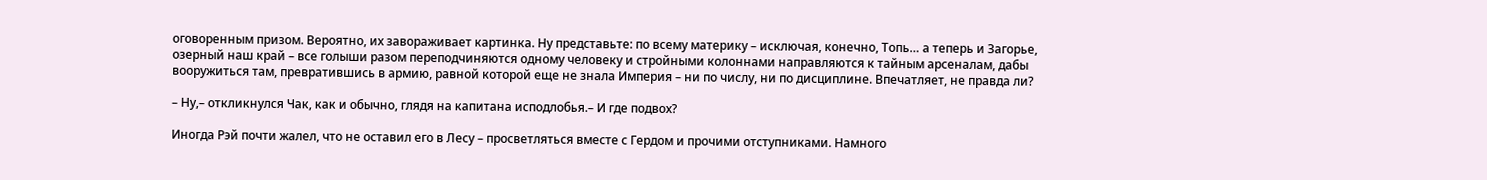оговоренным призом. Вероятно, их завораживает картинка. Ну представьте: по всему материку – исключая, конечно, Топь… а теперь и Загорье, озерный наш край – все голыши разом переподчиняются одному человеку и стройными колоннами направляются к тайным арсеналам, дабы вооружиться там, превратившись в армию, равной которой еще не знала Империя – ни по числу, ни по дисциплине. Впечатляет, не правда ли?

– Ну,– откликнулся Чак, как и обычно, глядя на капитана исподлобья.– И где подвох?

Иногда Рэй почти жалел, что не оставил его в Лесу – просветляться вместе с Гердом и прочими отступниками. Намного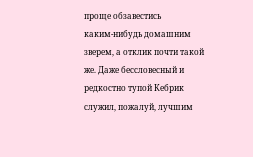проще обзавестись каким‑нибудь домашним зверем, а отклик почти такой же. Даже бессловесный и редкостно тупой Кебрик служил, пожалуй, лучшим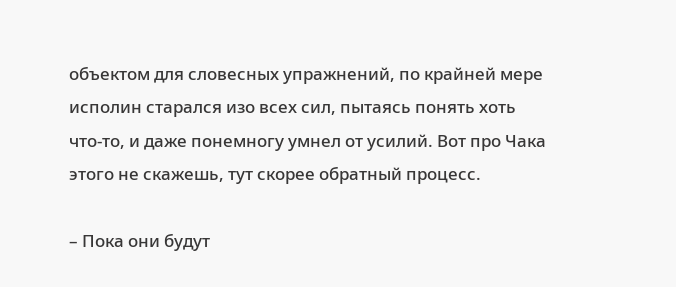объектом для словесных упражнений, по крайней мере исполин старался изо всех сил, пытаясь понять хоть что‑то, и даже понемногу умнел от усилий. Вот про Чака этого не скажешь, тут скорее обратный процесс.

– Пока они будут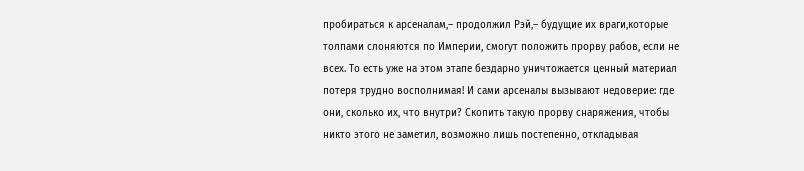пробираться к арсеналам,– продолжил Рэй,– будущие их враги,которые толпами слоняются по Империи, смогут положить прорву рабов, если не всех. То есть уже на этом этапе бездарно уничтожается ценный материал потеря трудно восполнимая! И сами арсеналы вызывают недоверие: где они, сколько их, что внутри? Скопить такую прорву снаряжения, чтобы никто этого не заметил, возможно лишь постепенно, откладывая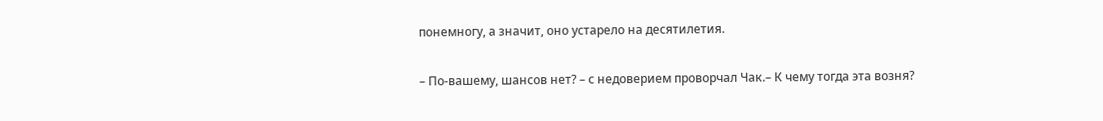понемногу, а значит, оно устарело на десятилетия.

– По‑вашему, шансов нет? – с недоверием проворчал Чак.– К чему тогда эта возня?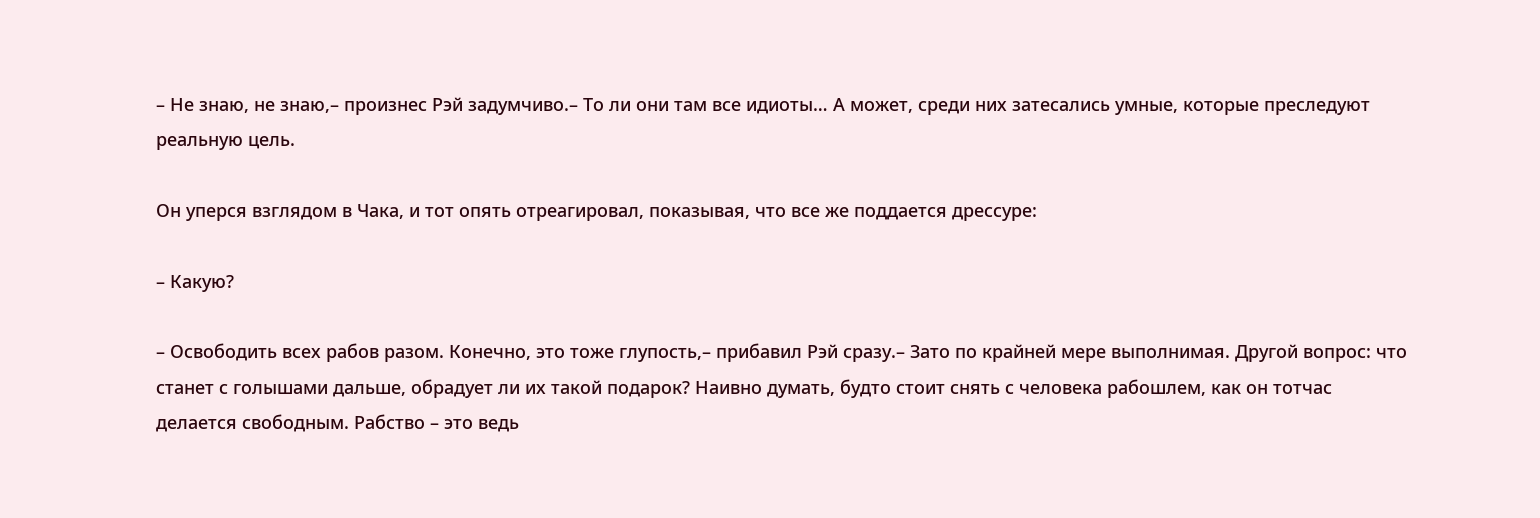– Не знаю, не знаю,– произнес Рэй задумчиво.– То ли они там все идиоты… А может, среди них затесались умные, которые преследуют реальную цель.

Он уперся взглядом в Чака, и тот опять отреагировал, показывая, что все же поддается дрессуре:

– Какую?

– Освободить всех рабов разом. Конечно, это тоже глупость,– прибавил Рэй сразу.– Зато по крайней мере выполнимая. Другой вопрос: что станет с голышами дальше, обрадует ли их такой подарок? Наивно думать, будто стоит снять с человека рабошлем, как он тотчас делается свободным. Рабство – это ведь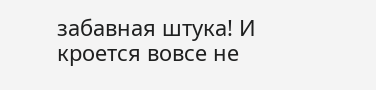забавная штука! И кроется вовсе не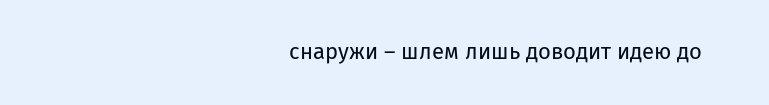снаружи – шлем лишь доводит идею до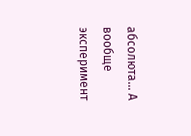абсолюта… А вообще эксперимент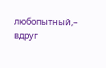любопытный,– вдруг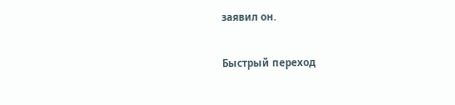заявил он.

Быстрый переход